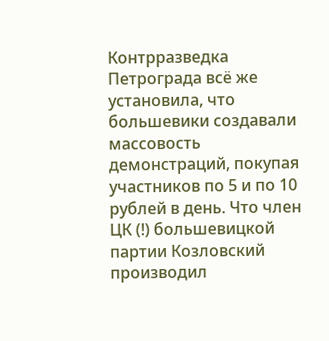Контрразведка Петрограда всё же установила, что большевики создавали массовость демонстраций, покупая участников по 5 и по 10 рублей в день. Что член ЦК (!) большевицкой партии Козловский производил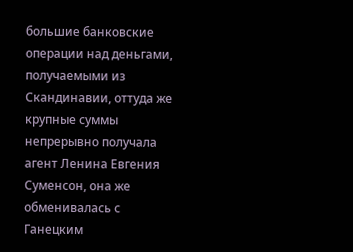большие банковские операции над деньгами, получаемыми из Скандинавии, оттуда же крупные суммы непрерывно получала агент Ленина Евгения Суменсон, она же обменивалась с Ганецким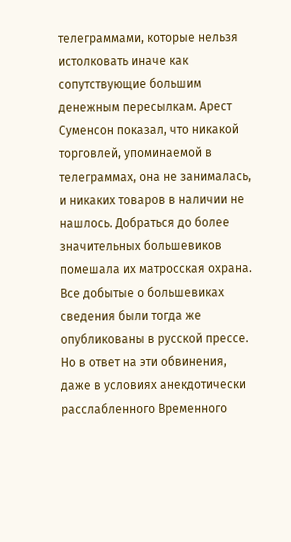телеграммами, которые нельзя истолковать иначе как сопутствующие большим денежным пересылкам. Арест Суменсон показал, что никакой торговлей, упоминаемой в телеграммах, она не занималась, и никаких товаров в наличии не нашлось. Добраться до более значительных большевиков помешала их матросская охрана. Все добытые о большевиках сведения были тогда же опубликованы в русской прессе. Но в ответ на эти обвинения, даже в условиях анекдотически расслабленного Временного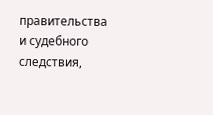правительства и судебного следствия,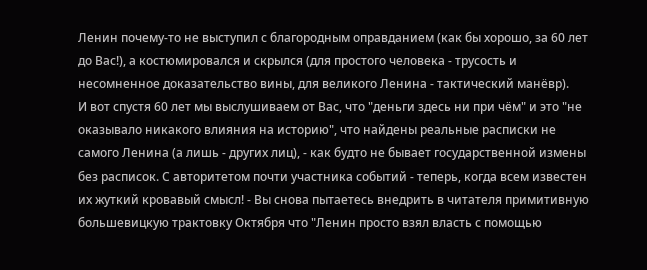Ленин почему-то не выступил с благородным оправданием (как бы хорошо, за 60 лет до Вас!), а костюмировался и скрылся (для простого человека - трусость и несомненное доказательство вины, для великого Ленина - тактический манёвр).
И вот спустя 60 лет мы выслушиваем от Вас, что "деньги здесь ни при чём" и это "не оказывало никакого влияния на историю", что найдены реальные расписки не самого Ленина (а лишь - других лиц), - как будто не бывает государственной измены без расписок. С авторитетом почти участника событий - теперь, когда всем известен их жуткий кровавый смысл! - Вы снова пытаетесь внедрить в читателя примитивную большевицкую трактовку Октября что "Ленин просто взял власть с помощью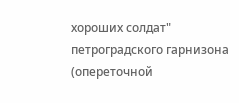хороших солдат" петроградского гарнизона (опереточной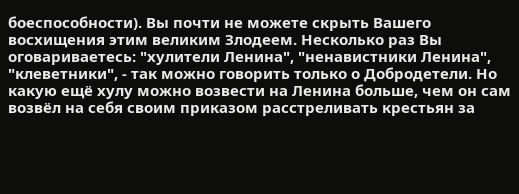боеспособности). Вы почти не можете скрыть Вашего восхищения этим великим Злодеем. Несколько раз Вы оговариваетесь: "хулители Ленина", "ненавистники Ленина", "клеветники", - так можно говорить только о Добродетели. Но какую ещё хулу можно возвести на Ленина больше, чем он сам возвёл на себя своим приказом расстреливать крестьян за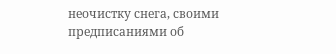неочистку снега, своими предписаниями об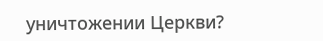уничтожении Церкви?